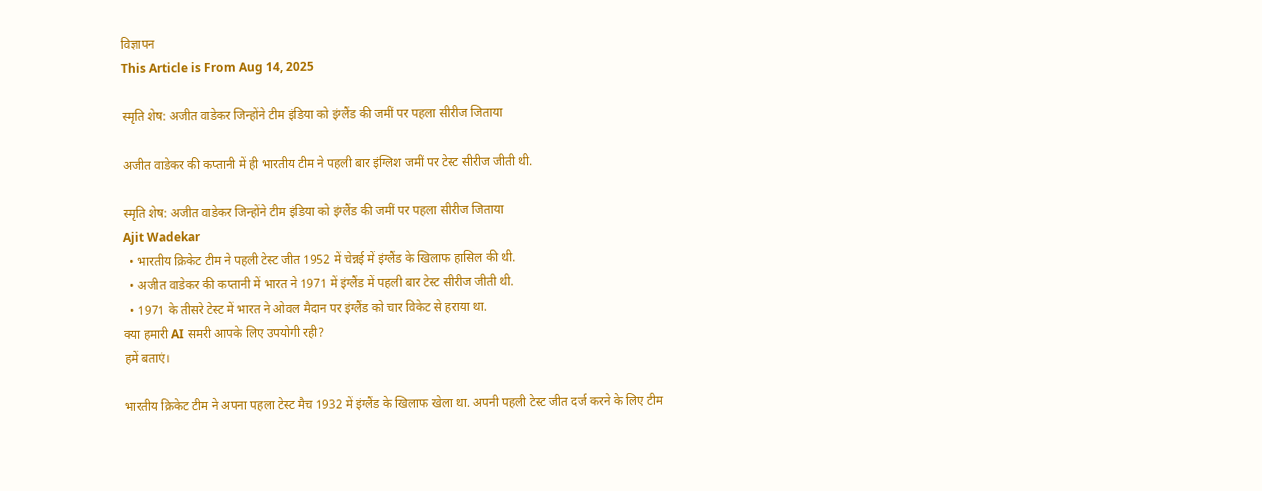विज्ञापन
This Article is From Aug 14, 2025

स्मृति शेष: अजीत वाडेकर जिन्होंने टीम इंडिया को इंग्लैंड की जमीं पर पहला सीरीज जिताया

अजीत वाडेकर की कप्तानी में ही भारतीय टीम ने पहली बार इंग्लिश जमीं पर टेस्ट सीरीज जीती थी.

स्मृति शेष: अजीत वाडेकर जिन्होंने टीम इंडिया को इंग्लैंड की जमीं पर पहला सीरीज जिताया
Ajit Wadekar
  • भारतीय क्रिकेट टीम ने पहली टेस्ट जीत 1952 में चेन्नई में इंग्लैंड के खिलाफ हासिल की थी.
  • अजीत वाडेकर की कप्तानी में भारत ने 1971 में इंग्लैंड में पहली बार टेस्ट सीरीज जीती थी.
  • 1971 के तीसरे टेस्ट में भारत ने ओवल मैदान पर इंग्लैंड को चार विकेट से हराया था.
क्या हमारी AI समरी आपके लिए उपयोगी रही?
हमें बताएं।

भारतीय क्रिकेट टीम ने अपना पहला टेस्ट मैच 1932 में इंग्लैंड के खिलाफ खेला था. अपनी पहली टेस्ट जीत दर्ज करने के लिए टीम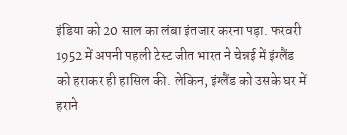इंडिया को 20 साल का लंबा इंतजार करना पड़ा. फरवरी 1952 में अपनी पहली टेस्ट जीत भारत ने चेन्नई में इंग्लैंड को हराकर ही हासिल की. लेकिन, इंग्लैंड को उसके घर में हराने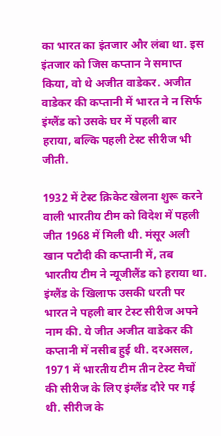का भारत का इंतजार और लंबा था. इस इंतजार को जिस कप्तान ने समाप्त किया, वो थे अजीत वाडेकर. अजीत वाडेकर की कप्तानी में भारत ने न सिर्फ इंग्लैंड को उसके घर में पहली बार हराया, बल्कि पहली टेस्ट सीरीज भी जीती.

1932 में टेस्ट क्रिकेट खेलना शुरू करने वाली भारतीय टीम को विदेश में पहली जीत 1968 में मिली थी. मंसूर अली खान पटौदी की कप्तानी में, तब भारतीय टीम ने न्यूजीलैंड को हराया था. इंग्लैंड के खिलाफ उसकी धरती पर भारत ने पहली बार टेस्ट सीरीज अपने नाम की. ये जीत अजीत वाडेकर की कप्तानी में नसीब हुई थी. दरअसल, 1971 में भारतीय टीम तीन टेस्ट मैचों की सीरीज के लिए इंग्लैंड दौरे पर गई थी. सीरीज के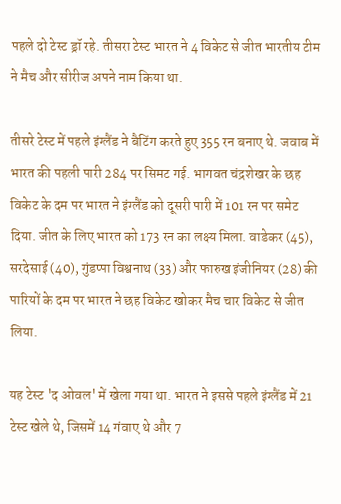पहले दो टेस्ट ड्रॉ रहे. तीसरा टेस्ट भारत ने 4 विकेट से जीत भारतीय टीम ने मैच और सीरीज अपने नाम किया था.

तीसरे टेस्ट में पहले इंग्लैंड ने बैटिंग करते हुए 355 रन बनाए थे. जवाब में भारत की पहली पारी 284 पर सिमट गई. भागवत चंद्रशेखर के छह विकेट के दम पर भारत ने इंग्लैंड को दूसरी पारी में 101 रन पर समेट दिया. जीत के लिए भारत को 173 रन का लक्ष्य मिला. वाडेकर (45), सरदेसाई (40), गुंडप्पा विश्वनाथ (33) और फारुख इंजीनियर (28) की पारियों के दम पर भारत ने छह विकेट खोकर मैच चार विकेट से जीत लिया.

यह टेस्ट 'द ओवल' में खेला गया था. भारत ने इससे पहले इंग्लैंड में 21 टेस्ट खेले थे, जिसमें 14 गंवाए थे और 7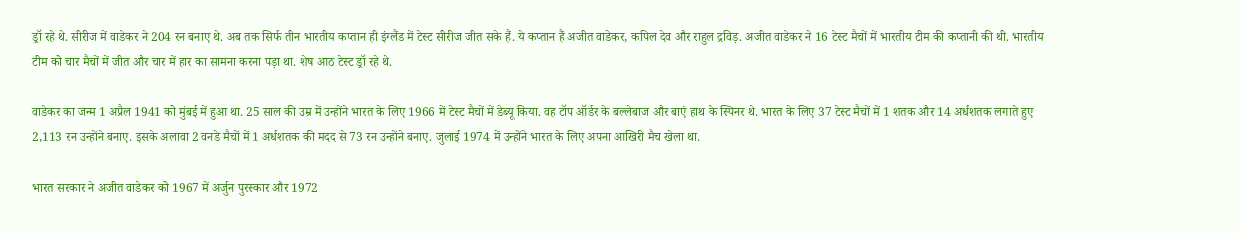ड्रॉ रहे थे. सीरीज में वाडेकर ने 204 रन बनाए थे. अब तक सिर्फ तीन भारतीय कप्तान ही इंग्लैंड में टेस्ट सीरीज जीत सके हैं. ये कप्तान हैं अजीत वाडेकर, कपिल देव और राहुल द्रविड़. अजीत वाडेकर ने 16 टेस्ट मैचों में भारतीय टीम की कप्तानी की थी. भारतीय टीम को चार मैचों में जीत और चार में हार का सामना करना पड़ा था. शेष आठ टेस्ट ड्रॉ रहे थे.

वाडेकर का जन्म 1 अप्रैल 1941 को मुंबई में हुआ था. 25 साल की उम्र में उन्होंने भारत के लिए 1966 में टेस्ट मैचों में डेब्यू किया. वह टॉप ऑर्डर के बल्लेबाज और बाएं हाथ के स्पिनर थे. भारत के लिए 37 टेस्ट मैचों में 1 शतक और 14 अर्धशतक लगाते हुए 2,113 रन उन्होंने बनाए. इसके अलावा 2 वनडे मैचों में 1 अर्धशतक की मदद से 73 रन उन्होंने बनाए. जुलाई 1974 में उन्होंने भारत के लिए अपना आखिरी मैच खेला था.

भारत सरकार ने अजीत वाडेकर को 1967 में अर्जुन पुरस्कार और 1972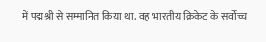में पद्मश्री से सम्मानित किया था. वह भारतीय क्रिकेट के सर्वोच्च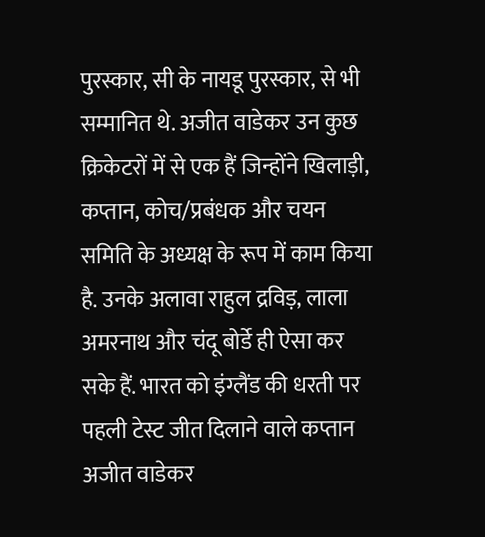पुरस्कार, सी के नायडू पुरस्कार, से भी सम्मानित थे. अजीत वाडेकर उन कुछ क्रिकेटरों में से एक हैं जिन्होंने खिलाड़ी, कप्तान, कोच/प्रबंधक और चयन समिति के अध्यक्ष के रूप में काम किया है. उनके अलावा राहुल द्रविड़, लाला अमरनाथ और चंदू बोर्डे ही ऐसा कर सके हैं. भारत को इंग्लैंड की धरती पर पहली टेस्ट जीत दिलाने वाले कप्तान अजीत वाडेकर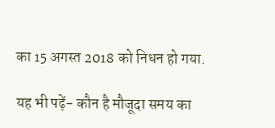का 15 अगस्त 2018 को निधन हो गया.

यह भी पढ़ें- कौन है मौजूदा समय का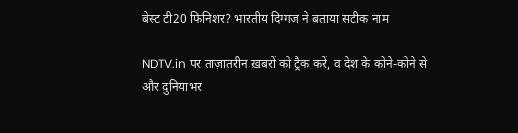बेस्ट टी20 फिनिशर? भारतीय दिग्गज ने बताया सटीक नाम

NDTV.in पर ताज़ातरीन ख़बरों को ट्रैक करें, व देश के कोने-कोने से और दुनियाभर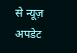से न्यूज़ अपडेट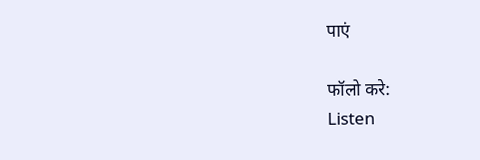पाएं

फॉलो करे:
Listen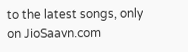to the latest songs, only on JioSaavn.com